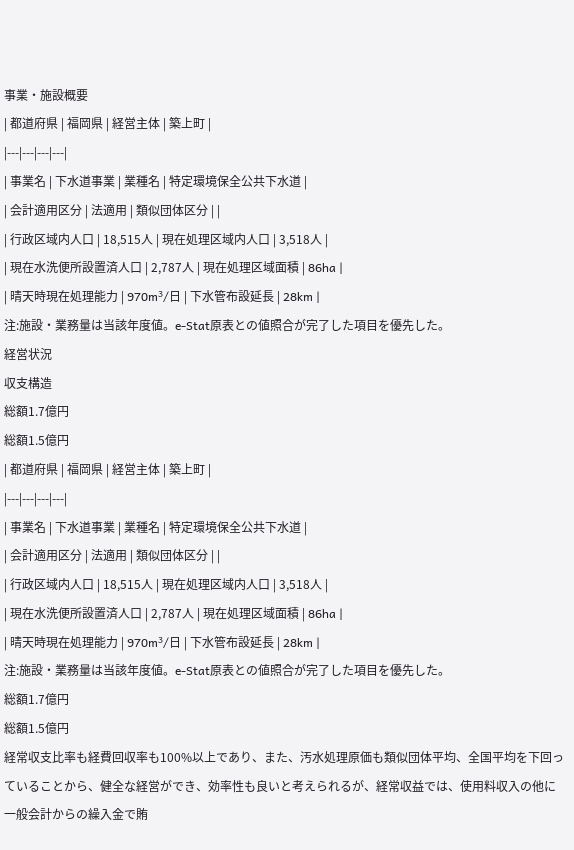事業・施設概要
| 都道府県 | 福岡県 | 経営主体 | 築上町 |
|---|---|---|---|
| 事業名 | 下水道事業 | 業種名 | 特定環境保全公共下水道 |
| 会計適用区分 | 法適用 | 類似団体区分 | |
| 行政区域内人口 | 18,515人 | 現在処理区域内人口 | 3,518人 |
| 現在水洗便所設置済人口 | 2,787人 | 現在処理区域面積 | 86ha |
| 晴天時現在処理能力 | 970m³/日 | 下水管布設延長 | 28km |
注:施設・業務量は当該年度値。e-Stat原表との値照合が完了した項目を優先した。
経営状況
収支構造
総額1.7億円
総額1.5億円
| 都道府県 | 福岡県 | 経営主体 | 築上町 |
|---|---|---|---|
| 事業名 | 下水道事業 | 業種名 | 特定環境保全公共下水道 |
| 会計適用区分 | 法適用 | 類似団体区分 | |
| 行政区域内人口 | 18,515人 | 現在処理区域内人口 | 3,518人 |
| 現在水洗便所設置済人口 | 2,787人 | 現在処理区域面積 | 86ha |
| 晴天時現在処理能力 | 970m³/日 | 下水管布設延長 | 28km |
注:施設・業務量は当該年度値。e-Stat原表との値照合が完了した項目を優先した。
総額1.7億円
総額1.5億円
経常収支比率も経費回収率も100%以上であり、また、汚水処理原価も類似団体平均、全国平均を下回っていることから、健全な経営ができ、効率性も良いと考えられるが、経常収益では、使用料収入の他に一般会計からの繰入金で賄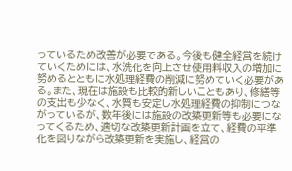っているため改善が必要である。今後も健全経営を続けていくためには、水洗化を向上させ使用料収入の増加に努めるとともに水処理経費の削減に努めていく必要がある。また、現在は施設も比較的新しいこともあり、修繕等の支出も少なく、水質も安定し水処理経費の抑制につながっているが、数年後には施設の改築更新等も必要になってくるため、適切な改築更新計画を立て、経費の平準化を図りながら改築更新を実施し、経営の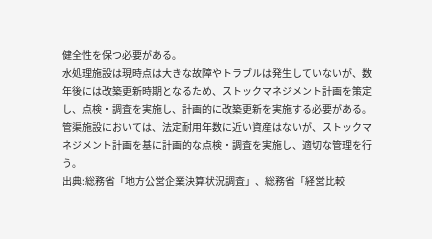健全性を保つ必要がある。
水処理施設は現時点は大きな故障やトラブルは発生していないが、数年後には改築更新時期となるため、ストックマネジメント計画を策定し、点検・調査を実施し、計画的に改築更新を実施する必要がある。管渠施設においては、法定耐用年数に近い資産はないが、ストックマネジメント計画を基に計画的な点検・調査を実施し、適切な管理を行う。
出典:総務省「地方公営企業決算状況調査」、総務省「経営比較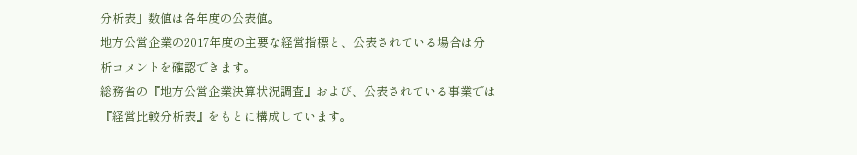分析表」数値は各年度の公表値。
地方公営企業の2017年度の主要な経営指標と、公表されている場合は分析コメントを確認できます。
総務省の『地方公営企業決算状況調査』および、公表されている事業では『経営比較分析表』をもとに構成しています。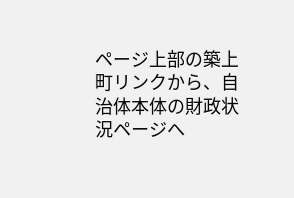ページ上部の築上町リンクから、自治体本体の財政状況ページへ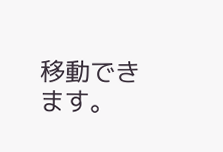移動できます。